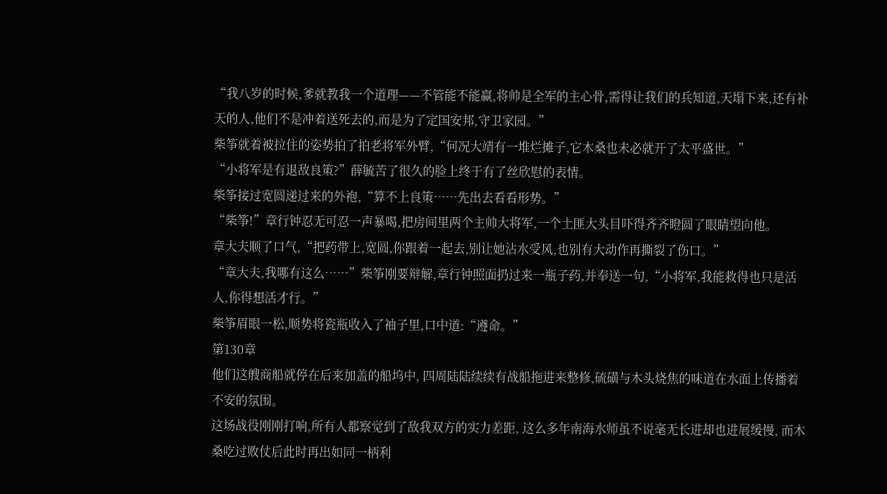“我八岁的时候,爹就教我一个道理——不管能不能赢,将帅是全军的主心骨,需得让我们的兵知道,天塌下来,还有补天的人,他们不是冲着送死去的,而是为了定国安邦,守卫家园。”
柴筝就着被拉住的姿势拍了拍老将军外臂,“何况大靖有一堆烂摊子,它木桑也未必就开了太平盛世。”
“小将军是有退敌良策?”薛毓苦了很久的脸上终于有了丝欣慰的表情。
柴筝接过宽圆递过来的外袍,“算不上良策……先出去看看形势。”
“柴筝!”章行钟忍无可忍一声暴喝,把房间里两个主帅大将军,一个土匪大头目吓得齐齐瞪圆了眼睛望向他。
章大夫顺了口气,“把药带上,宽圆,你跟着一起去,别让她沾水受风,也别有大动作再撕裂了伤口。”
“章大夫,我哪有这么……”柴筝刚要辩解,章行钟照面扔过来一瓶子药,并奉送一句,“小将军,我能救得也只是活人,你得想活才行。”
柴筝眉眼一松,顺势将瓷瓶收入了袖子里,口中道:“遵命。”
第130章
他们这艘商船就停在后来加盖的船坞中, 四周陆陆续续有战船拖进来整修,硫磺与木头烧焦的味道在水面上传播着不安的氛围。
这场战役刚刚打响,所有人都察觉到了敌我双方的实力差距, 这么多年南海水师虽不说毫无长进却也进展缓慢, 而木桑吃过败仗后此时再出如同一柄利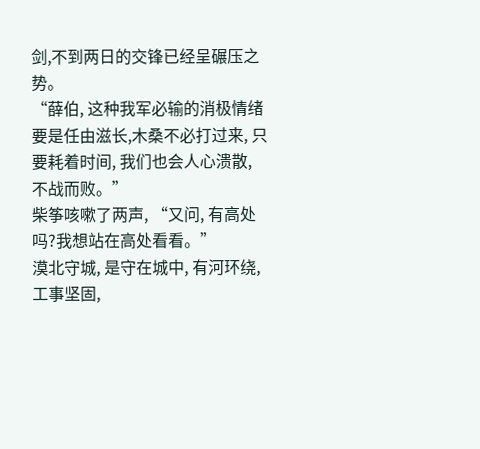剑,不到两日的交锋已经呈碾压之势。
“薛伯, 这种我军必输的消极情绪要是任由滋长,木桑不必打过来, 只要耗着时间, 我们也会人心溃散, 不战而败。”
柴筝咳嗽了两声, “又问, 有高处吗?我想站在高处看看。”
漠北守城, 是守在城中, 有河环绕,工事坚固,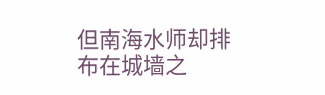但南海水师却排布在城墙之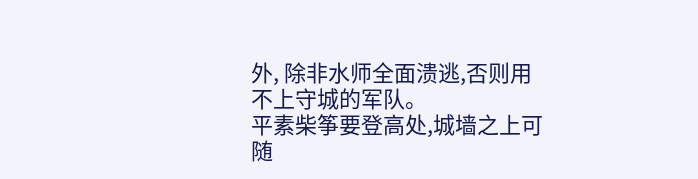外, 除非水师全面溃逃,否则用不上守城的军队。
平素柴筝要登高处,城墙之上可随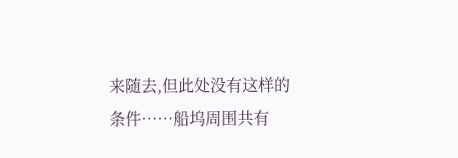来随去,但此处没有这样的条件……船坞周围共有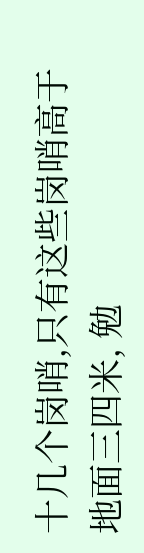十几个岗哨,只有这些岗哨高于地面三四米, 勉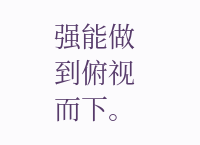强能做到俯视而下。